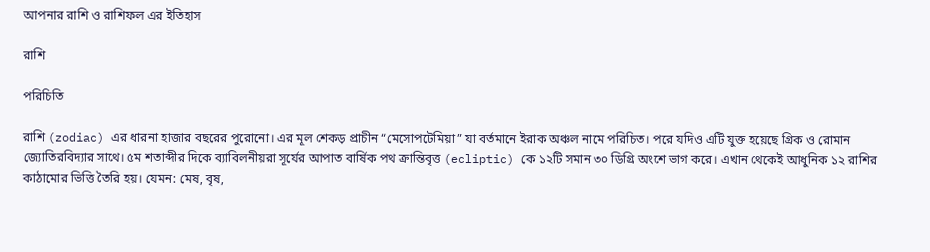আপনার রাশি ও রাশিফল এর ইতিহাস

রাশি

পরিচিতি

রাশি (zodiac) এর ধারনা হাজার বছরের পুরোনো। এর মূল শেকড় প্রাচীন “মেসোপটেমিয়া” যা বর্তমানে ইরাক অঞ্চল নামে পরিচিত। পরে যদিও এটি যুক্ত হয়েছে গ্রিক ও রোমান জ্যোতিরবিদ্যার সাথে। ৫ম শতাব্দীর দিকে ব্যাবিলনীয়রা সূর্যের আপাত বার্ষিক পথ ক্রান্তিবৃত্ত (ecliptic) কে ১২টি সমান ৩০ ডিগ্রি অংশে ভাগ করে। এখান থেকেই আধুনিক ১২ রাশির কাঠামোর ভিত্তি তৈরি হয়। যেমন: মেষ, বৃষ,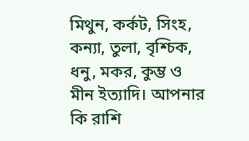মিথুন, কর্কট, সিংহ, কন্যা, তুলা, বৃশ্চিক, ধনু, মকর, কুম্ভ ও মীন ইত্যাদি। আপনার কি রাশি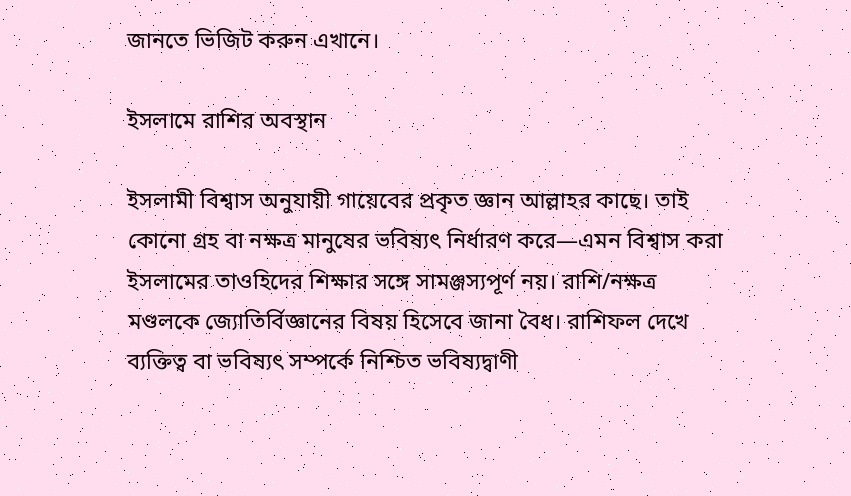জানতে ভিজিট করুন এখানে।

ইসলামে রাশির অবস্থান

ইসলামী বিশ্বাস অনুযায়ী গায়েবের প্রকৃত জ্ঞান আল্লাহর কাছে। তাই কোনো গ্রহ বা নক্ষত্র মানুষের ভবিষ্যৎ নির্ধারণ করে—এমন বিশ্বাস করা ইসলামের তাওহিদের শিক্ষার সঙ্গে সামঞ্জস্যপূর্ণ নয়। রাশি/নক্ষত্র মণ্ডলকে জ্যোতির্বিজ্ঞানের বিষয় হিসেবে জানা বৈধ। রাশিফল দেখে ব্যক্তিত্ব বা ভবিষ্যৎ সম্পর্কে নিশ্চিত ভবিষ্যদ্বাণী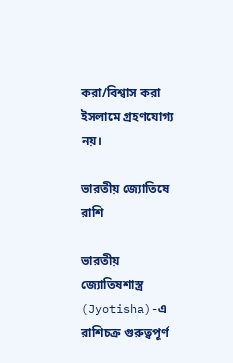করা/বিশ্বাস করা ইসলামে গ্রহণযোগ্য নয়।

ভারতীয় জ্যোতিষে রাশি

ভারতীয় জ্যোতিষশাস্ত্র (Jyotisha)-এ রাশিচক্র গুরুত্বপূর্ণ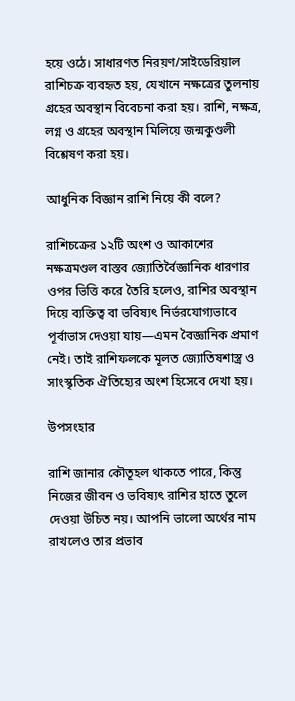হয়ে ওঠে। সাধারণত নিরয়ণ/সাইডেরিয়াল রাশিচক্র ব্যবহৃত হয়, যেখানে নক্ষত্রের তুলনায় গ্রহের অবস্থান বিবেচনা করা হয়। রাশি, নক্ষত্র, লগ্ন ও গ্রহের অবস্থান মিলিয়ে জন্মকুণ্ডলী বিশ্লেষণ করা হয়।

আধুনিক বিজ্ঞান রাশি নিয়ে কী বলে?

রাশিচক্রের ১২টি অংশ ও আকাশের নক্ষত্রমণ্ডল বাস্তব জ্যোতির্বৈজ্ঞানিক ধারণার ওপর ভিত্তি করে তৈরি হলেও, রাশির অবস্থান দিয়ে ব্যক্তিত্ব বা ভবিষ্যৎ নির্ভরযোগ্যভাবে পূর্বাভাস দেওয়া যায়—এমন বৈজ্ঞানিক প্রমাণ নেই। তাই রাশিফলকে মূলত জ্যোতিষশাস্ত্র ও সাংস্কৃতিক ঐতিহ্যের অংশ হিসেবে দেখা হয়।

উপসংহার

রাশি জানার কৌতূহল থাকতে পারে, কিন্তু নিজের জীবন ও ভবিষ্যৎ রাশির হাতে তুলে দেওয়া উচিত নয়। আপনি ভালো অর্থের নাম রাখলেও তার প্রভাব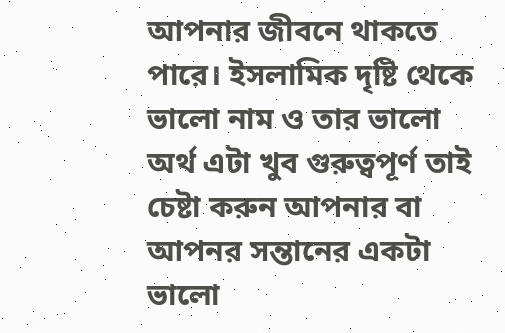আপনার জীবনে থাকতে পারে। ইসলামিক দৃষ্টি থেকে ভালো নাম ও তার ভালো অর্থ এটা খুব গুরুত্বপূর্ণ তাই চেষ্টা করুন আপনার বা আপনর সন্তানের একটা ভালো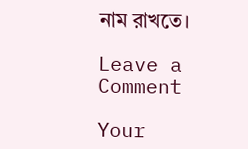নাম রাখতে।

Leave a Comment

Your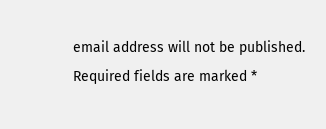email address will not be published. Required fields are marked *